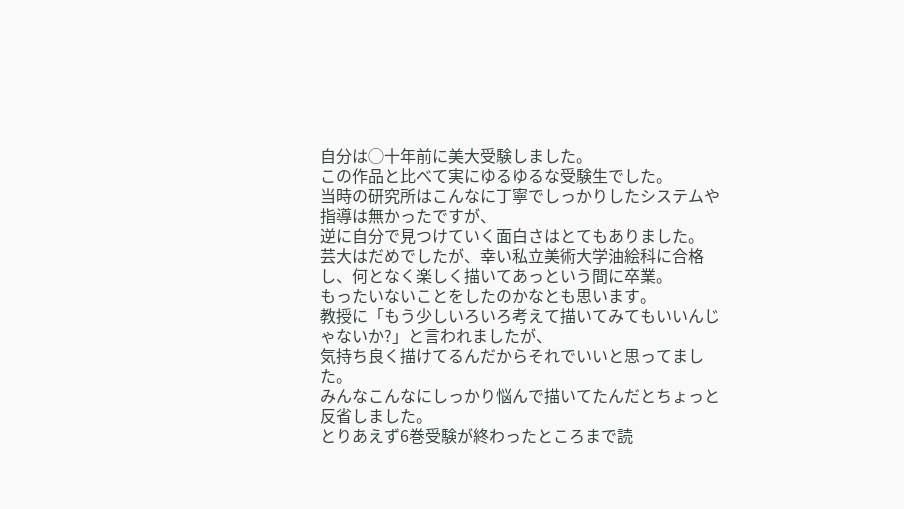自分は◯十年前に美大受験しました。
この作品と比べて実にゆるゆるな受験生でした。
当時の研究所はこんなに丁寧でしっかりしたシステムや指導は無かったですが、
逆に自分で見つけていく面白さはとてもありました。
芸大はだめでしたが、幸い私立美術大学油絵科に合格し、何となく楽しく描いてあっという間に卒業。
もったいないことをしたのかなとも思います。
教授に「もう少しいろいろ考えて描いてみてもいいんじゃないか?」と言われましたが、
気持ち良く描けてるんだからそれでいいと思ってました。
みんなこんなにしっかり悩んで描いてたんだとちょっと反省しました。
とりあえず6巻受験が終わったところまで読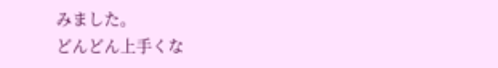みました。
どんどん上手くな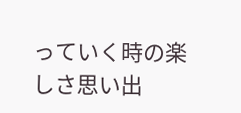っていく時の楽しさ思い出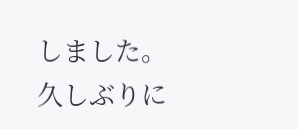しました。
久しぶりに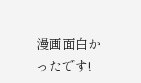漫画面白かったです!